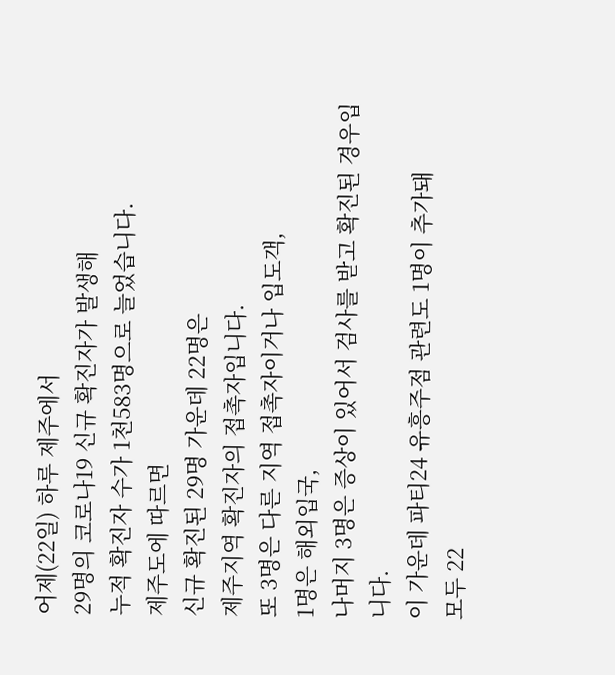어제(22일) 하루 제주에서
29명의 코로나19 신규 확진자가 발생해
누적 확진자 수가 1천583명으로 늘었습니다.
제주도에 따르면
신규 확진된 29명 가운데 22명은
제주지역 확진자의 접촉자입니다.
또 3명은 다른 지역 접촉자이거나 입도객,
1명은 해외입국,
나머지 3명은 증상이 있어서 검사를 받고 확진된 경우입니다.
이 가운데 파티24 유흥주점 관련도 1명이 추가돼
모두 22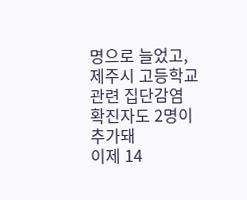명으로 늘었고,
제주시 고등학교 관련 집단감염 확진자도 2명이 추가돼
이제 14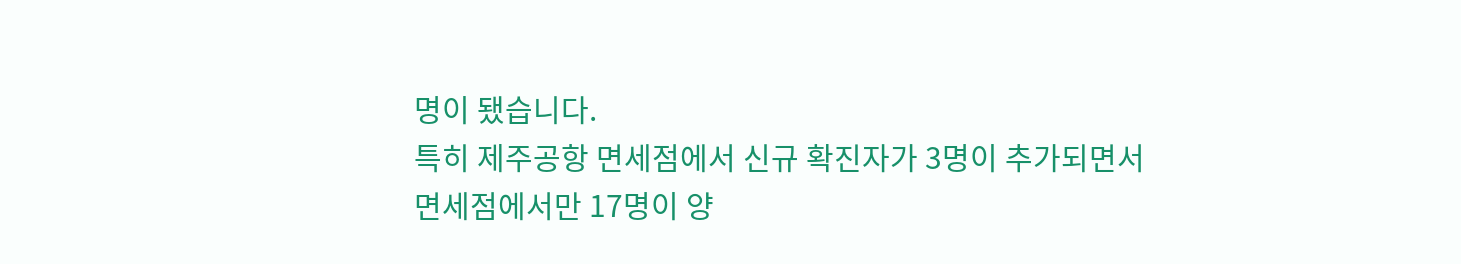명이 됐습니다.
특히 제주공항 면세점에서 신규 확진자가 3명이 추가되면서
면세점에서만 17명이 양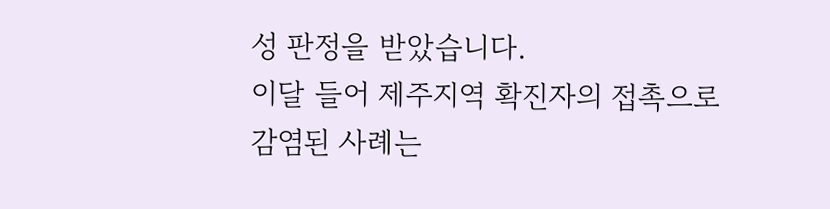성 판정을 받았습니다.
이달 들어 제주지역 확진자의 접촉으로 감염된 사례는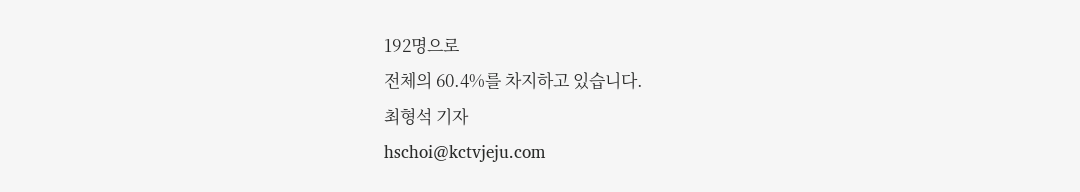192명으로
전체의 60.4%를 차지하고 있습니다.
최형석 기자
hschoi@kctvjeju.com